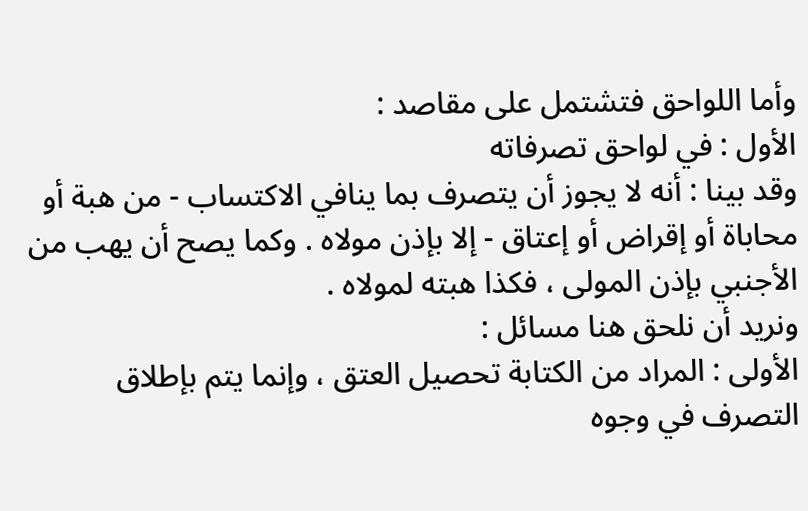وأما اللواحق فتشتمل على مقاصد :
الأول : في لواحق تصرفاته
وقد بينا : أنه لا يجوز أن يتصرف بما ينافي الاكتساب - من هبة أو
محاباة أو إقراض أو إعتاق - إلا بإذن مولاه . وكما يصح أن يهب من
الأجنبي بإذن المولى ، فكذا هبته لمولاه .
ونريد أن نلحق هنا مسائل :
الأولى : المراد من الكتابة تحصيل العتق ، وإنما يتم بإطلاق
التصرف في وجوه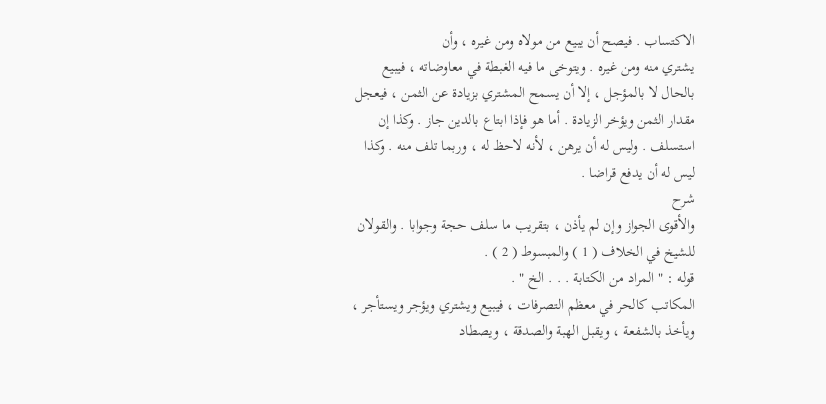الاكتساب . فيصح أن يبيع من مولاه ومن غيره ، وأن
يشتري منه ومن غيره . ويتوخى ما فيه الغبطة في معاوضاته ، فيبيع
بالحال لا بالمؤجل ، إلا أن يسمح المشتري بزيادة عن الثمن ، فيعجل
مقدار الثمن ويؤخر الزيادة . أما هو فإذا ابتاع بالدين جاز . وكذا إن
استسلف . وليس له أن يرهن ، لأنه لاحظ له ، وربما تلف منه . وكذا
ليس له أن يدفع قراضا .
شرح
والأقوى الجواز وإن لم يأذن ، بتقريب ما سلف حجة وجوابا . والقولان
للشيخ في الخلاف ( 1 ) والمبسوط ( 2 ) .
قوله : " المراد من الكتابة . . . الخ " .
المكاتب كالحر في معظم التصرفات ، فيبيع ويشتري ويؤجر ويستأجر ،
ويأخذ بالشفعة ، ويقبل الهبة والصدقة ، ويصطاد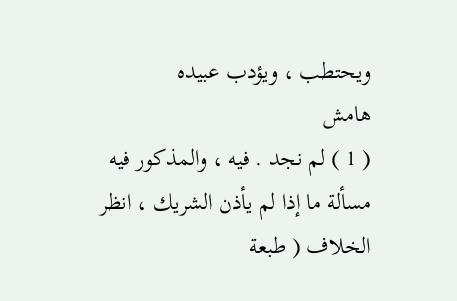ويحتطب ، ويؤدب عبيده
هامش
( 1 ) لم نجد . فيه ، والمذكور فيه مسألة ما إذا لم يأذن الشريك ، انظر الخلاف ( طبعة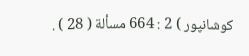كوشانپور ) 2 : 664 مسألة ( 28 ) .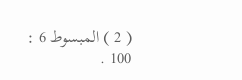( 2 ) المبسوط 6 : 100 .